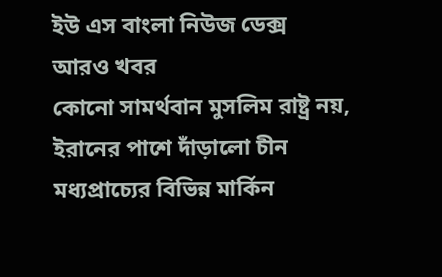ইউ এস বাংলা নিউজ ডেক্স
আরও খবর
কোনো সামর্থবান মুসলিম রাষ্ট্র নয়, ইরানের পাশে দাঁড়ালো চীন
মধ্যপ্রাচ্যের বিভিন্ন মার্কিন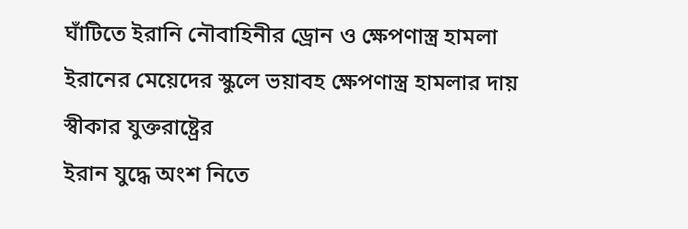ঘাঁটিতে ইরানি নৌবাহিনীর ড্রোন ও ক্ষেপণাস্ত্র হামলা
ইরানের মেয়েদের স্কুলে ভয়াবহ ক্ষেপণাস্ত্র হামলার দায় স্বীকার যুক্তরাষ্ট্রের
ইরান যুদ্ধে অংশ নিতে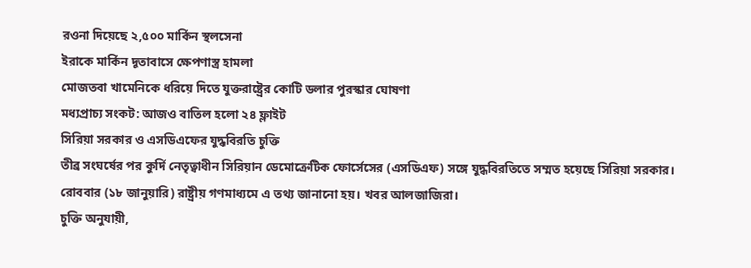রওনা দিয়েছে ২,৫০০ মার্কিন স্থলসেনা
ইরাকে মার্কিন দূতাবাসে ক্ষেপণাস্ত্র হামলা
মোজতবা খামেনিকে ধরিয়ে দিতে যুক্তরাষ্ট্রের কোটি ডলার পুরস্কার ঘোষণা
মধ্যপ্রাচ্য সংকট: আজও বাতিল হলো ২৪ ফ্লাইট
সিরিয়া সরকার ও এসডিএফের যুদ্ধবিরতি চুক্তি
তীব্র সংঘর্ষের পর কুর্দি নেতৃত্বাধীন সিরিয়ান ডেমোক্রেটিক ফোর্সেসের (এসডিএফ) সঙ্গে যুদ্ধবিরতিতে সম্মত হয়েছে সিরিয়া সরকার। রোববার (১৮ জানুয়ারি) রাষ্ট্রীয় গণমাধ্যমে এ তথ্য জানানো হয়। খবর আলজাজিরা।
চুক্তি অনুযায়ী,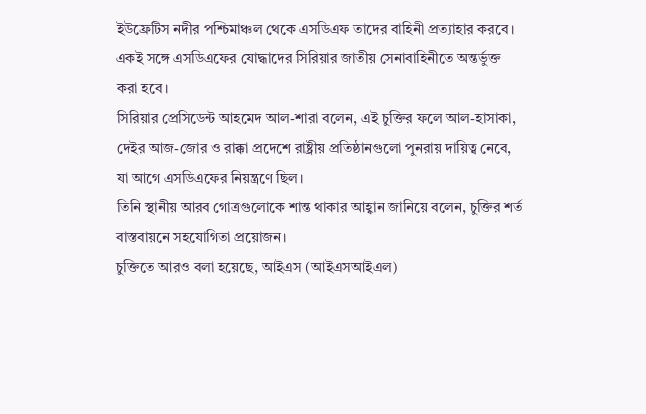ইউফ্রেটিস নদীর পশ্চিমাঞ্চল থেকে এসডিএফ তাদের বাহিনী প্রত্যাহার করবে। একই সঙ্গে এসডিএফের যোদ্ধাদের সিরিয়ার জাতীয় সেনাবাহিনীতে অন্তর্ভুক্ত করা হবে।
সিরিয়ার প্রেসিডেন্ট আহমেদ আল-শারা বলেন, এই চুক্তির ফলে আল-হাসাকা, দেইর আজ-জোর ও রাক্কা প্রদেশে রাষ্ট্রীয় প্রতিষ্ঠানগুলো পুনরায় দায়িত্ব নেবে, যা আগে এসডিএফের নিয়ন্ত্রণে ছিল।
তিনি স্থানীয় আরব গোত্রগুলোকে শান্ত থাকার আহ্বান জানিয়ে বলেন, চুক্তির শর্ত বাস্তবায়নে সহযোগিতা প্রয়োজন।
চুক্তিতে আরও বলা হয়েছে, আইএস (আইএসআইএল)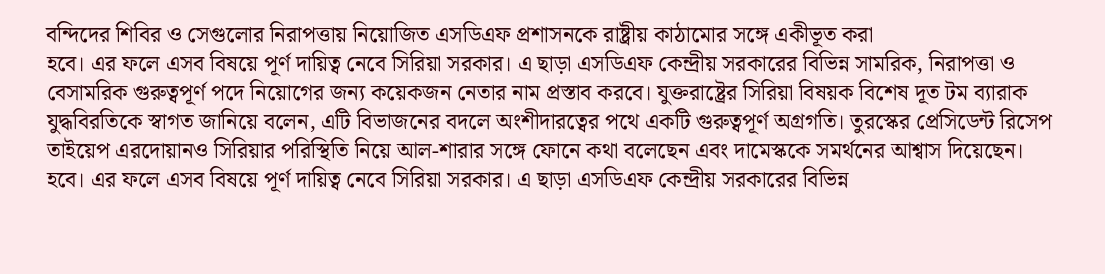বন্দিদের শিবির ও সেগুলোর নিরাপত্তায় নিয়োজিত এসডিএফ প্রশাসনকে রাষ্ট্রীয় কাঠামোর সঙ্গে একীভূত করা
হবে। এর ফলে এসব বিষয়ে পূর্ণ দায়িত্ব নেবে সিরিয়া সরকার। এ ছাড়া এসডিএফ কেন্দ্রীয় সরকারের বিভিন্ন সামরিক, নিরাপত্তা ও বেসামরিক গুরুত্বপূর্ণ পদে নিয়োগের জন্য কয়েকজন নেতার নাম প্রস্তাব করবে। যুক্তরাষ্ট্রের সিরিয়া বিষয়ক বিশেষ দূত টম ব্যারাক যুদ্ধবিরতিকে স্বাগত জানিয়ে বলেন, এটি বিভাজনের বদলে অংশীদারত্বের পথে একটি গুরুত্বপূর্ণ অগ্রগতি। তুরস্কের প্রেসিডেন্ট রিসেপ তাইয়েপ এরদোয়ানও সিরিয়ার পরিস্থিতি নিয়ে আল-শারার সঙ্গে ফোনে কথা বলেছেন এবং দামেস্ককে সমর্থনের আশ্বাস দিয়েছেন।
হবে। এর ফলে এসব বিষয়ে পূর্ণ দায়িত্ব নেবে সিরিয়া সরকার। এ ছাড়া এসডিএফ কেন্দ্রীয় সরকারের বিভিন্ন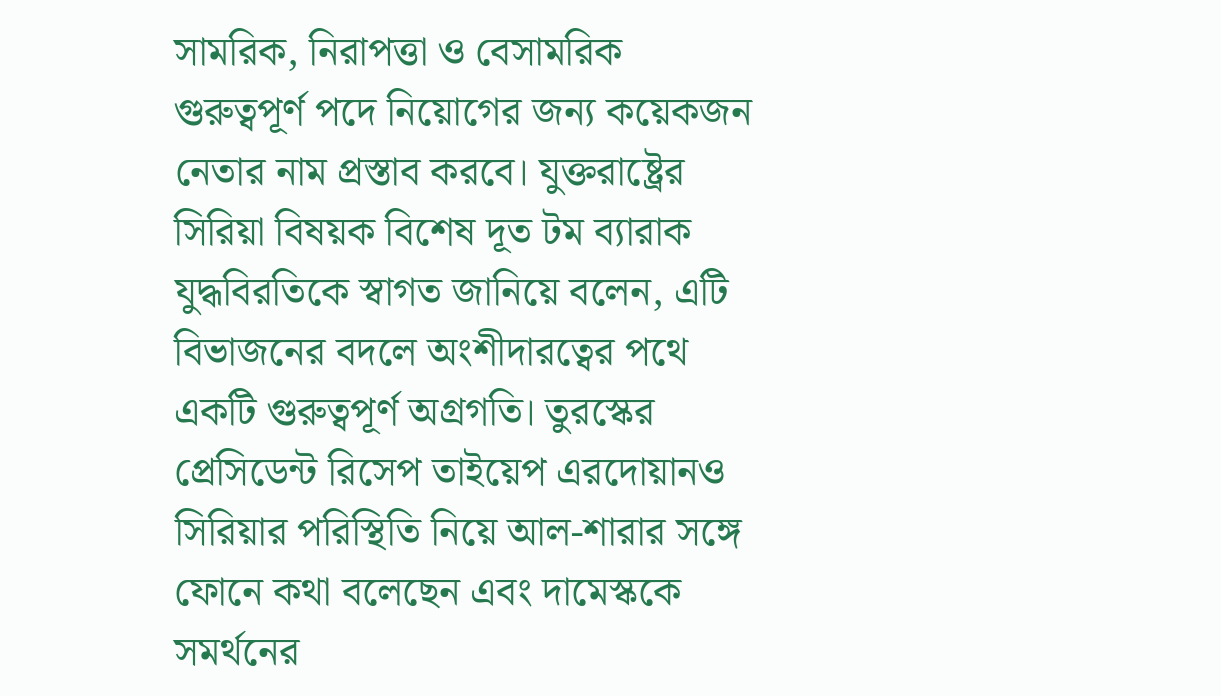সামরিক, নিরাপত্তা ও বেসামরিক গুরুত্বপূর্ণ পদে নিয়োগের জন্য কয়েকজন নেতার নাম প্রস্তাব করবে। যুক্তরাষ্ট্রের সিরিয়া বিষয়ক বিশেষ দূত টম ব্যারাক যুদ্ধবিরতিকে স্বাগত জানিয়ে বলেন, এটি বিভাজনের বদলে অংশীদারত্বের পথে একটি গুরুত্বপূর্ণ অগ্রগতি। তুরস্কের প্রেসিডেন্ট রিসেপ তাইয়েপ এরদোয়ানও সিরিয়ার পরিস্থিতি নিয়ে আল-শারার সঙ্গে ফোনে কথা বলেছেন এবং দামেস্ককে সমর্থনের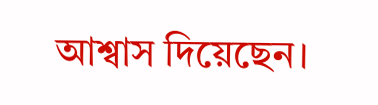আশ্বাস দিয়েছেন।